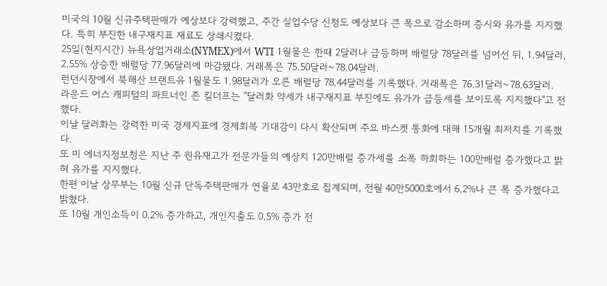미국의 10월 신규주택판매가 예상보다 강력했고, 주간 실업수당 신청도 예상보다 큰 폭으로 감소하며 증시와 유가를 지지했다. 특히 부진한 내구재지표 재료도 상쇄시켰다.
25일(현지시간) 뉴욕상업거래소(NYMEX)에서 WTI 1월물은 한때 2달러나 급등하며 배럴당 78달러를 넘어선 뒤, 1.94달러, 2.55% 상승한 배럴당 77.96달러에 마감됐다. 거래폭은 75.50달러~78.04달러.
런던시장에서 북해산 브랜트유 1월물도 1.98달러가 오른 배럴당 78.44달러를 기록했다. 거래폭은 76.31달러~78.63달러.
라운드 어스 캐피털의 파트너인 존 킬더프는 "달러화 약세가 내구재지표 부진에도 유가가 급등세를 보이도록 지지했다"고 전했다.
이날 달러화는 강력한 미국 경제지표에 경제회복 기대감이 다시 확산되며 주요 바스켓 통화에 대해 15개월 최저치를 기록했다.
또 미 에너지정보청은 지난 주 원유재고가 전문가들의 예상치 120만배럴 증가세를 소폭 하회하는 100만배럴 증가했다고 밝혀 유가를 지지했다.
한편 이날 상무부는 10월 신규 단독주택판매가 연율로 43만호로 집계되며, 전월 40만5000호에서 6.2%나 큰 폭 증가했다고 밝혔다.
또 10월 개인소득이 0.2% 증가하고, 개인지출도 0.5% 증가 전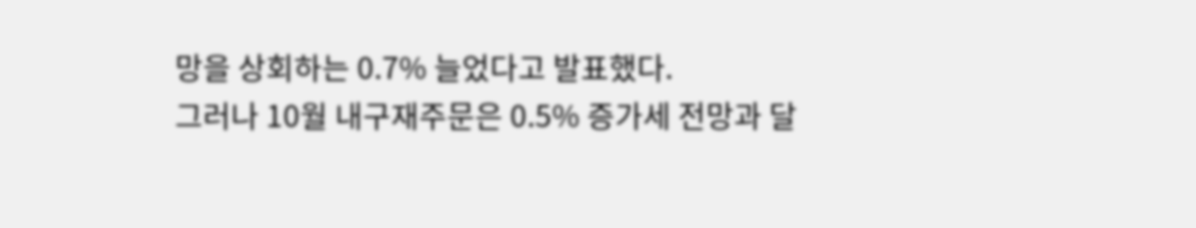망을 상회하는 0.7% 늘었다고 발표했다.
그러나 10월 내구재주문은 0.5% 증가세 전망과 달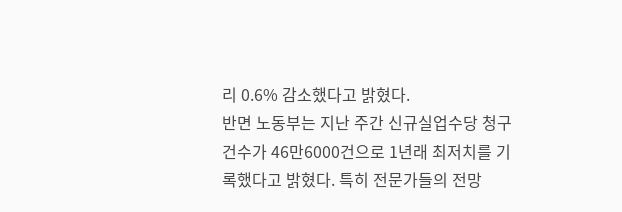리 0.6% 감소했다고 밝혔다.
반면 노동부는 지난 주간 신규실업수당 청구건수가 46만6000건으로 1년래 최저치를 기록했다고 밝혔다. 특히 전문가들의 전망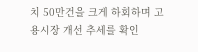치 50만건을 크게 하회하며 고용시장 개선 추세를 확인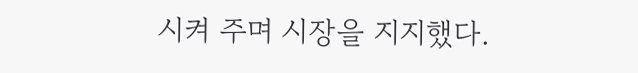시켜 주며 시장을 지지했다.